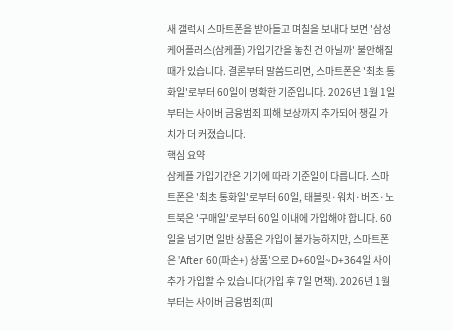새 갤럭시 스마트폰을 받아들고 며칠을 보내다 보면 '삼성케어플러스(삼케플) 가입기간을 놓친 건 아닐까' 불안해질 때가 있습니다. 결론부터 말씀드리면, 스마트폰은 '최초 통화일'로부터 60일이 명확한 기준입니다. 2026년 1월 1일부터는 사이버 금융범죄 피해 보상까지 추가되어 챙길 가치가 더 커졌습니다.
핵심 요약
삼케플 가입기간은 기기에 따라 기준일이 다릅니다. 스마트폰은 '최초 통화일'로부터 60일, 태블릿·워치·버즈·노트북은 '구매일'로부터 60일 이내에 가입해야 합니다. 60일을 넘기면 일반 상품은 가입이 불가능하지만, 스마트폰은 'After 60(파손+) 상품'으로 D+60일~D+364일 사이 추가 가입할 수 있습니다(가입 후 7일 면책). 2026년 1월부터는 사이버 금융범죄(피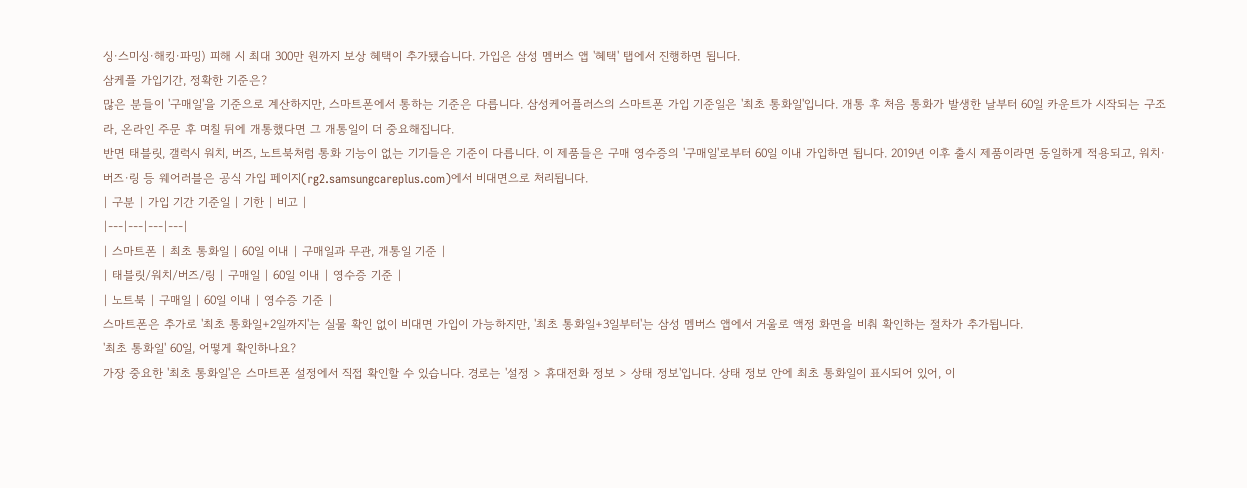싱·스미싱·해킹·파밍) 피해 시 최대 300만 원까지 보상 혜택이 추가됐습니다. 가입은 삼성 멤버스 앱 '혜택' 탭에서 진행하면 됩니다.
삼케플 가입기간, 정확한 기준은?
많은 분들이 '구매일'을 기준으로 계산하지만, 스마트폰에서 통하는 기준은 다릅니다. 삼성케어플러스의 스마트폰 가입 기준일은 '최초 통화일'입니다. 개통 후 처음 통화가 발생한 날부터 60일 카운트가 시작되는 구조라, 온라인 주문 후 며칠 뒤에 개통했다면 그 개통일이 더 중요해집니다.
반면 태블릿, 갤럭시 워치, 버즈, 노트북처럼 통화 기능이 없는 기기들은 기준이 다릅니다. 이 제품들은 구매 영수증의 '구매일'로부터 60일 이내 가입하면 됩니다. 2019년 이후 출시 제품이라면 동일하게 적용되고, 워치·버즈·링 등 웨어러블은 공식 가입 페이지(rg2.samsungcareplus.com)에서 비대면으로 처리됩니다.
| 구분 | 가입 기간 기준일 | 기한 | 비고 |
|---|---|---|---|
| 스마트폰 | 최초 통화일 | 60일 이내 | 구매일과 무관, 개통일 기준 |
| 태블릿/워치/버즈/링 | 구매일 | 60일 이내 | 영수증 기준 |
| 노트북 | 구매일 | 60일 이내 | 영수증 기준 |
스마트폰은 추가로 '최초 통화일+2일까지'는 실물 확인 없이 비대면 가입이 가능하지만, '최초 통화일+3일부터'는 삼성 멤버스 앱에서 거울로 액정 화면을 비춰 확인하는 절차가 추가됩니다.
'최초 통화일' 60일, 어떻게 확인하나요?
가장 중요한 '최초 통화일'은 스마트폰 설정에서 직접 확인할 수 있습니다. 경로는 '설정 > 휴대전화 정보 > 상태 정보'입니다. 상태 정보 안에 최초 통화일이 표시되어 있어, 이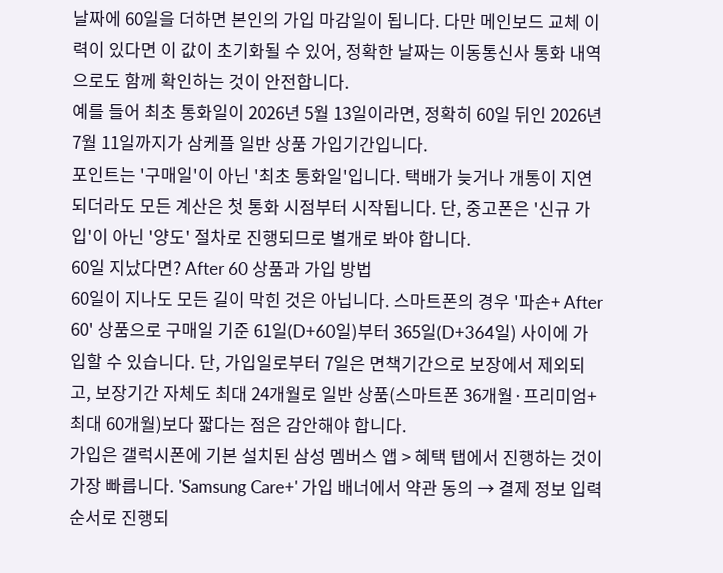날짜에 60일을 더하면 본인의 가입 마감일이 됩니다. 다만 메인보드 교체 이력이 있다면 이 값이 초기화될 수 있어, 정확한 날짜는 이동통신사 통화 내역으로도 함께 확인하는 것이 안전합니다.
예를 들어 최초 통화일이 2026년 5월 13일이라면, 정확히 60일 뒤인 2026년 7월 11일까지가 삼케플 일반 상품 가입기간입니다.
포인트는 '구매일'이 아닌 '최초 통화일'입니다. 택배가 늦거나 개통이 지연되더라도 모든 계산은 첫 통화 시점부터 시작됩니다. 단, 중고폰은 '신규 가입'이 아닌 '양도' 절차로 진행되므로 별개로 봐야 합니다.
60일 지났다면? After 60 상품과 가입 방법
60일이 지나도 모든 길이 막힌 것은 아닙니다. 스마트폰의 경우 '파손+ After 60' 상품으로 구매일 기준 61일(D+60일)부터 365일(D+364일) 사이에 가입할 수 있습니다. 단, 가입일로부터 7일은 면책기간으로 보장에서 제외되고, 보장기간 자체도 최대 24개월로 일반 상품(스마트폰 36개월·프리미엄+ 최대 60개월)보다 짧다는 점은 감안해야 합니다.
가입은 갤럭시폰에 기본 설치된 삼성 멤버스 앱 > 혜택 탭에서 진행하는 것이 가장 빠릅니다. 'Samsung Care+' 가입 배너에서 약관 동의 → 결제 정보 입력 순서로 진행되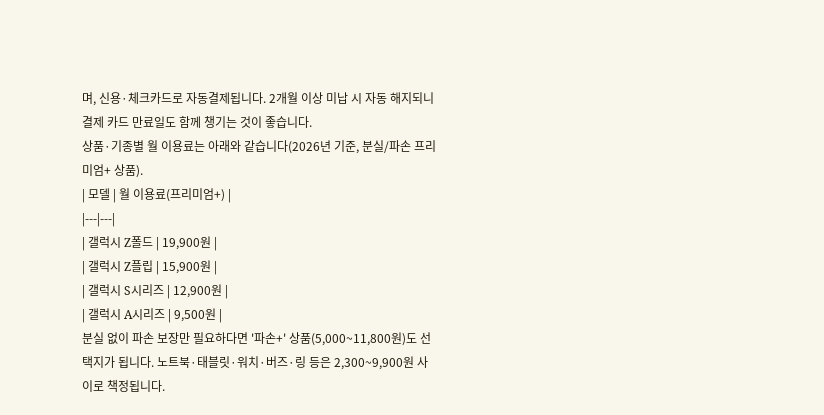며, 신용·체크카드로 자동결제됩니다. 2개월 이상 미납 시 자동 해지되니 결제 카드 만료일도 함께 챙기는 것이 좋습니다.
상품·기종별 월 이용료는 아래와 같습니다(2026년 기준, 분실/파손 프리미엄+ 상품).
| 모델 | 월 이용료(프리미엄+) |
|---|---|
| 갤럭시 Z폴드 | 19,900원 |
| 갤럭시 Z플립 | 15,900원 |
| 갤럭시 S시리즈 | 12,900원 |
| 갤럭시 A시리즈 | 9,500원 |
분실 없이 파손 보장만 필요하다면 '파손+' 상품(5,000~11,800원)도 선택지가 됩니다. 노트북·태블릿·워치·버즈·링 등은 2,300~9,900원 사이로 책정됩니다.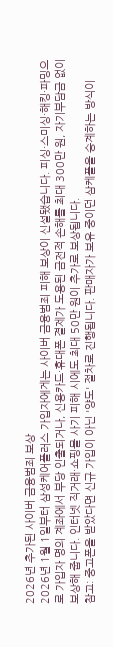2026년 추가된 사이버 금융범죄 보상
2026년 1월 1일부터 삼성케어플러스 가입자에게는 사이버 금융범죄 피해 보상이 신설됐습니다. 피싱·스미싱·해킹·파밍으로 가입자 명의 계좌에서 부당 인출되거나, 신용카드·휴대폰 결제가 도용된 금전적 손해를 최대 300만 원, 자기부담금 없이 보상해 줍니다. 인터넷 직거래·쇼핑몰 사기 피해 시에도 최대 50만 원이 추가로 보상됩니다.
참고: 중고폰을 받았다면 신규 가입이 아닌 '양도' 절차로 진행됩니다. 판매자가 보유 중이던 삼케플을 승계하는 방식이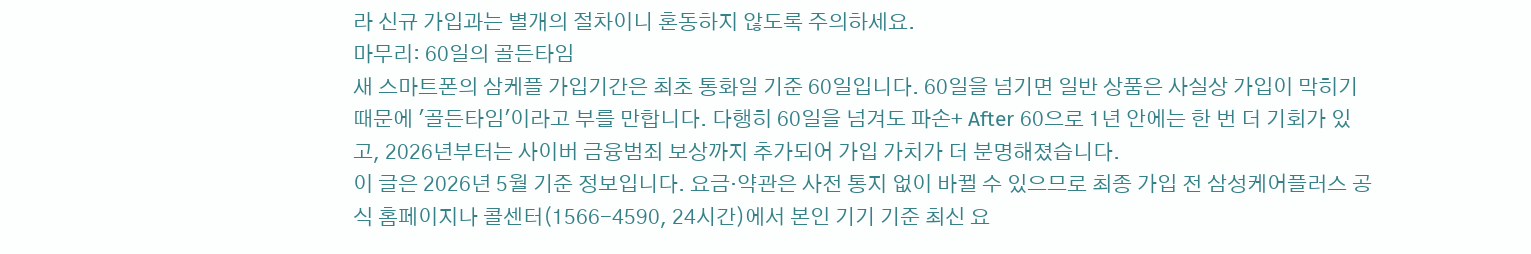라 신규 가입과는 별개의 절차이니 혼동하지 않도록 주의하세요.
마무리: 60일의 골든타임
새 스마트폰의 삼케플 가입기간은 최초 통화일 기준 60일입니다. 60일을 넘기면 일반 상품은 사실상 가입이 막히기 때문에 '골든타임'이라고 부를 만합니다. 다행히 60일을 넘겨도 파손+ After 60으로 1년 안에는 한 번 더 기회가 있고, 2026년부터는 사이버 금융범죄 보상까지 추가되어 가입 가치가 더 분명해졌습니다.
이 글은 2026년 5월 기준 정보입니다. 요금·약관은 사전 통지 없이 바뀔 수 있으므로 최종 가입 전 삼성케어플러스 공식 홈페이지나 콜센터(1566-4590, 24시간)에서 본인 기기 기준 최신 요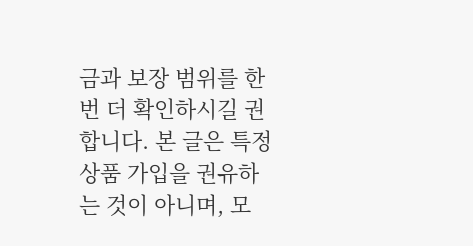금과 보장 범위를 한 번 더 확인하시길 권합니다. 본 글은 특정 상품 가입을 권유하는 것이 아니며, 모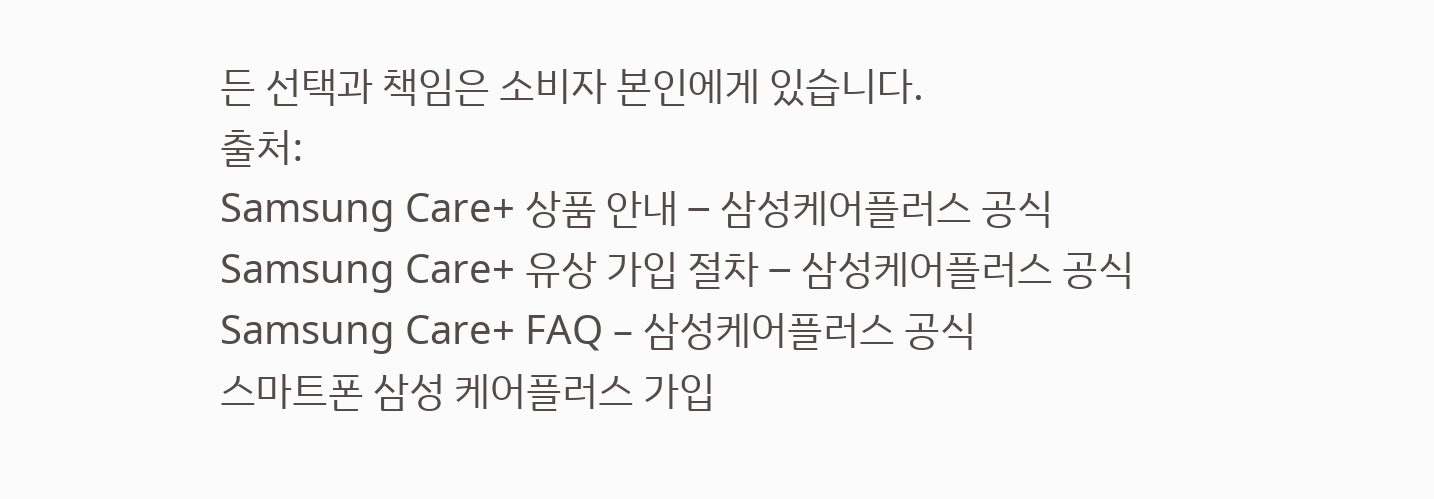든 선택과 책임은 소비자 본인에게 있습니다.
출처:
Samsung Care+ 상품 안내 – 삼성케어플러스 공식
Samsung Care+ 유상 가입 절차 – 삼성케어플러스 공식
Samsung Care+ FAQ – 삼성케어플러스 공식
스마트폰 삼성 케어플러스 가입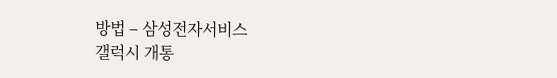방법 – 삼성전자서비스
갤럭시 개통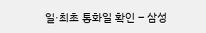일·최초 통화일 확인 – 삼성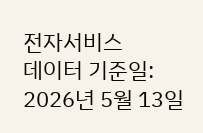전자서비스
데이터 기준일: 2026년 5월 13일